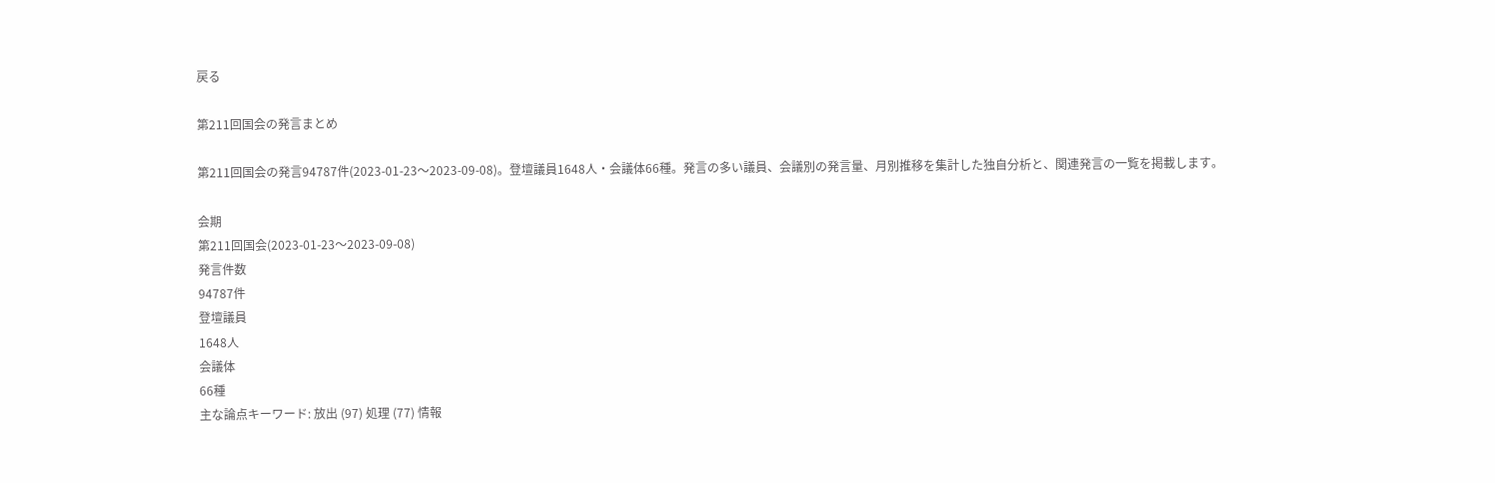戻る

第211回国会の発言まとめ

第211回国会の発言94787件(2023-01-23〜2023-09-08)。登壇議員1648人・会議体66種。発言の多い議員、会議別の発言量、月別推移を集計した独自分析と、関連発言の一覧を掲載します。

会期
第211回国会(2023-01-23〜2023-09-08)
発言件数
94787件
登壇議員
1648人
会議体
66種
主な論点キーワード: 放出 (97) 処理 (77) 情報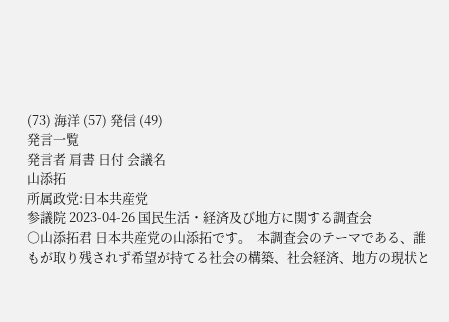(73) 海洋 (57) 発信 (49)
発言一覧
発言者 肩書 日付 会議名
山添拓
所属政党:日本共産党
参議院 2023-04-26 国民生活・経済及び地方に関する調査会
○山添拓君 日本共産党の山添拓です。  本調査会のテーマである、誰もが取り残されず希望が持てる社会の構築、社会経済、地方の現状と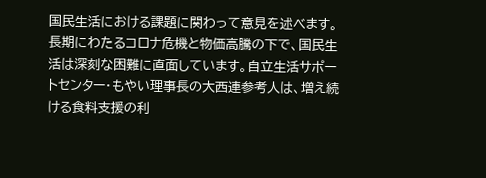国民生活における課題に関わって意見を述べます。  長期にわたるコロナ危機と物価高騰の下で、国民生活は深刻な困難に直面しています。自立生活サポートセンター・もやい理事長の大西連参考人は、増え続ける食料支援の利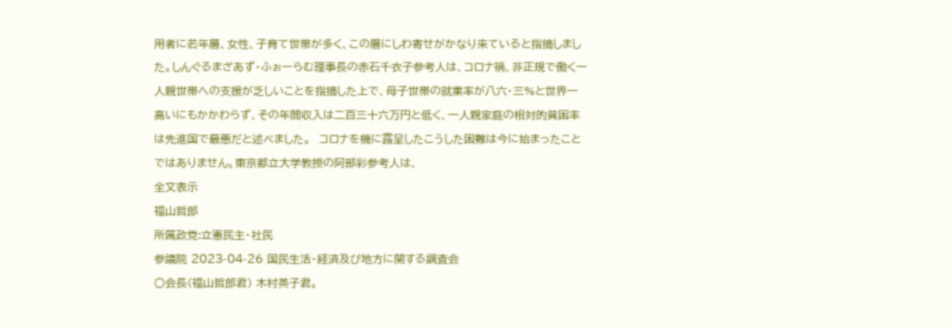用者に若年層、女性、子育て世帯が多く、この層にしわ寄せがかなり来ていると指摘しました。しんぐるまざあず・ふぉーらむ理事長の赤石千衣子参考人は、コロナ禍、非正規で働く一人親世帯への支援が乏しいことを指摘した上で、母子世帯の就業率が八六・三%と世界一高いにもかかわらず、その年間収入は二百三十六万円と低く、一人親家庭の相対的貧困率は先進国で最悪だと述べました。  コロナを機に露呈したこうした困難は今に始まったことではありません。東京都立大学教授の阿部彩参考人は、
全文表示
福山哲郎
所属政党:立憲民主・社民
参議院 2023-04-26 国民生活・経済及び地方に関する調査会
○会長(福山哲郎君) 木村英子君。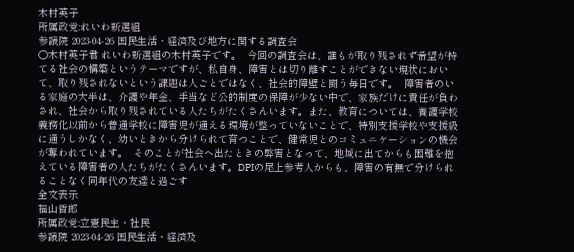木村英子
所属政党:れいわ新選組
参議院 2023-04-26 国民生活・経済及び地方に関する調査会
○木村英子君 れいわ新選組の木村英子です。  今回の調査会は、誰もが取り残されず希望が持てる社会の構築というテーマですが、私自身、障害とは切り離すことができない現状において、取り残されないという課題は人ごとではなく、社会的障壁と闘う毎日です。  障害者のいる家庭の大半は、介護や年金、手当など公的制度の保障が少ない中で、家族だけに責任が負わされ、社会から取り残されている人たちがたくさんいます。また、教育については、養護学校義務化以前から普通学校に障害児が通える環境が整っていないことで、特別支援学校や支援級に通うしかなく、幼いときから分けられて育つことで、健常児とのコミュニケーションの機会が奪われています。  そのことが社会へ出たときの弊害となって、地域に出てからも困難を抱えている障害者の人たちがたくさんいます。DPIの尾上参考人からも、障害の有無で分けられることなく同年代の友達と過ごす
全文表示
福山哲郎
所属政党:立憲民主・社民
参議院 2023-04-26 国民生活・経済及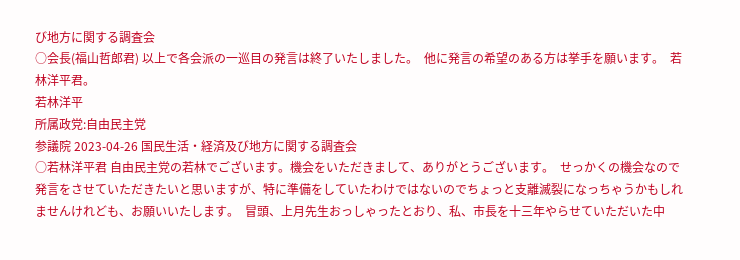び地方に関する調査会
○会長(福山哲郎君) 以上で各会派の一巡目の発言は終了いたしました。  他に発言の希望のある方は挙手を願います。  若林洋平君。
若林洋平
所属政党:自由民主党
参議院 2023-04-26 国民生活・経済及び地方に関する調査会
○若林洋平君 自由民主党の若林でございます。機会をいただきまして、ありがとうございます。  せっかくの機会なので発言をさせていただきたいと思いますが、特に準備をしていたわけではないのでちょっと支離滅裂になっちゃうかもしれませんけれども、お願いいたします。  冒頭、上月先生おっしゃったとおり、私、市長を十三年やらせていただいた中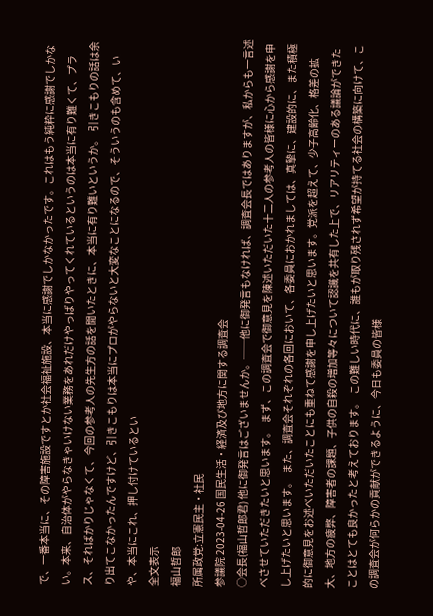で、一番本当に、その障害施設ですとか社会福祉施設、本当に感謝でしかなかったです。これはもう純粋に感謝でしかない。本来、自治体がやらなきゃいけない業務をあれだけやっぱりやってくれているというのは本当に有り難くて、プラス、そればかりじゃなくて、今回の参考人の先生方の話を聞いたときに、本当に有り難いというか。  引きこもりの話は余り出てこなかったんですけど、引きこもりは本当にプロがやらないと大変なことになるので、そういうのも含めて、いや、本当にこれ、押し付けているとい
全文表示
福山哲郎
所属政党:立憲民主・社民
参議院 2023-04-26 国民生活・経済及び地方に関する調査会
○会長(福山哲郎君) 他に御発言はございませんか。──他に御発言もなければ、調査会長ではありますが、私からも一言述べさせていただきたいと思います。  まず、この調査会で御意見を陳述いただいた十二人の参考人の皆様に心から感謝を申し上げたいと思います。  また、調査会それぞれの各回において、各委員におかれましては、真摯に、建設的に、また積極的に御意見をお述べいただいたことにも重ねて感謝を申し上げたいと思います。党派を超えて、少子高齢化、格差の拡大、地方の疲弊、障害者の課題、子供の自殺の増加等々について認識を共有した上で、リアリティーのある議論ができたことはとても良かったと考えております。  この難しい時代に、誰もが取り残されず希望が持てる社会の構築に向けて、この調査会が何らかの貢献ができるように、今日も委員の皆様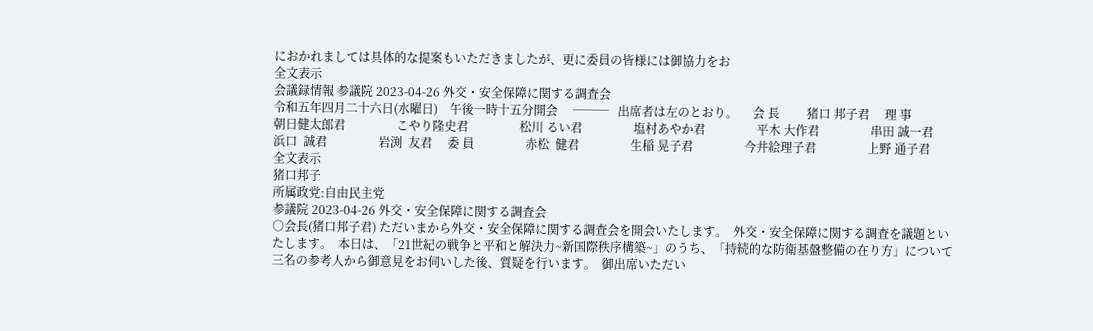におかれましては具体的な提案もいただきましたが、更に委員の皆様には御協力をお
全文表示
会議録情報 参議院 2023-04-26 外交・安全保障に関する調査会
令和五年四月二十六日(水曜日)    午後一時十五分開会     ───   出席者は左のとおり。     会 長         猪口 邦子君     理 事                 朝日健太郎君                 こやり隆史君                 松川 るい君                 塩村あやか君                 平木 大作君                 串田 誠一君                 浜口  誠君                 岩渕  友君     委 員                 赤松  健君                 生稲 晃子君                 今井絵理子君                 上野 通子君
全文表示
猪口邦子
所属政党:自由民主党
参議院 2023-04-26 外交・安全保障に関する調査会
○会長(猪口邦子君) ただいまから外交・安全保障に関する調査会を開会いたします。  外交・安全保障に関する調査を議題といたします。  本日は、「21世紀の戦争と平和と解決力~新国際秩序構築~」のうち、「持続的な防衛基盤整備の在り方」について三名の参考人から御意見をお伺いした後、質疑を行います。  御出席いただい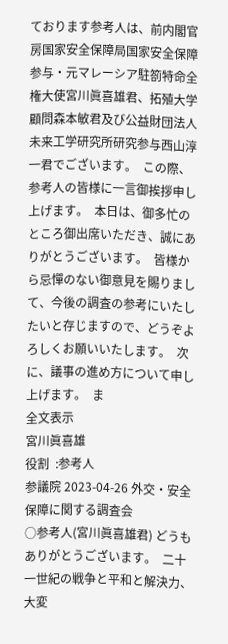ております参考人は、前内閣官房国家安全保障局国家安全保障参与・元マレーシア駐箚特命全権大使宮川眞喜雄君、拓殖大学顧問森本敏君及び公益財団法人未来工学研究所研究参与西山淳一君でございます。  この際、参考人の皆様に一言御挨拶申し上げます。  本日は、御多忙のところ御出席いただき、誠にありがとうございます。  皆様から忌憚のない御意見を賜りまして、今後の調査の参考にいたしたいと存じますので、どうぞよろしくお願いいたします。  次に、議事の進め方について申し上げます。  ま
全文表示
宮川眞喜雄
役割  :参考人
参議院 2023-04-26 外交・安全保障に関する調査会
○参考人(宮川眞喜雄君) どうもありがとうございます。  二十一世紀の戦争と平和と解決力、大変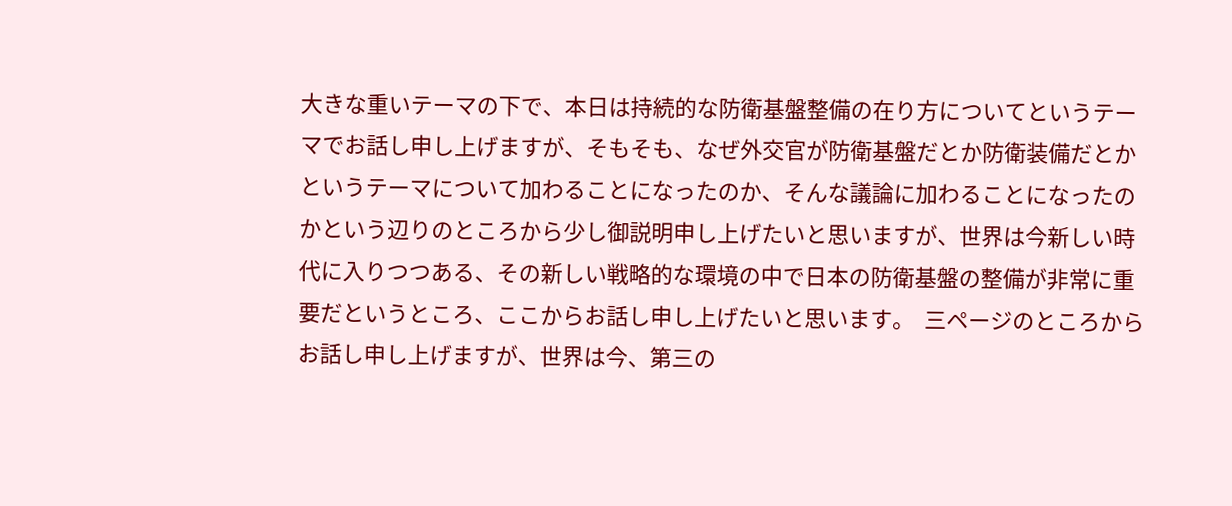大きな重いテーマの下で、本日は持続的な防衛基盤整備の在り方についてというテーマでお話し申し上げますが、そもそも、なぜ外交官が防衛基盤だとか防衛装備だとかというテーマについて加わることになったのか、そんな議論に加わることになったのかという辺りのところから少し御説明申し上げたいと思いますが、世界は今新しい時代に入りつつある、その新しい戦略的な環境の中で日本の防衛基盤の整備が非常に重要だというところ、ここからお話し申し上げたいと思います。  三ページのところからお話し申し上げますが、世界は今、第三の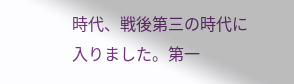時代、戦後第三の時代に入りました。第一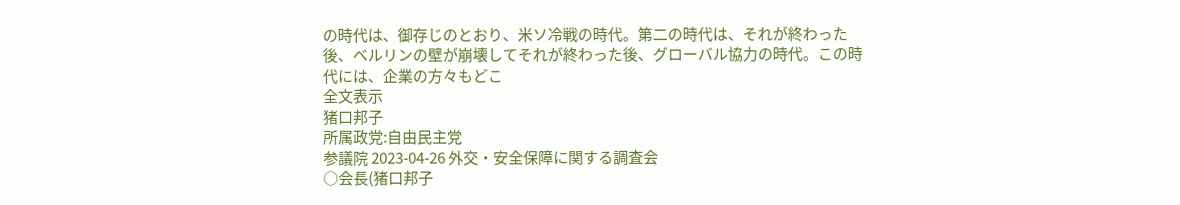の時代は、御存じのとおり、米ソ冷戦の時代。第二の時代は、それが終わった後、ベルリンの壁が崩壊してそれが終わった後、グローバル協力の時代。この時代には、企業の方々もどこ
全文表示
猪口邦子
所属政党:自由民主党
参議院 2023-04-26 外交・安全保障に関する調査会
○会長(猪口邦子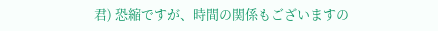君) 恐縮ですが、時間の関係もございますの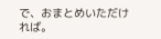で、おまとめいただければ。